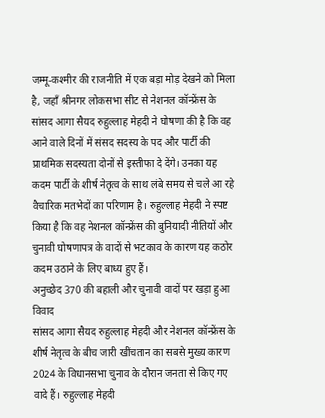जम्मू-कश्मीर की राजनीति में एक बड़ा मोड़ देखने को मिला है, जहाँ श्रीनगर लोकसभा सीट से नेशनल कॉन्फ्रेंस के सांसद आगा सैयद रुहुल्लाह मेहदी ने घोषणा की है कि वह आने वाले दिनों में संसद सदस्य के पद और पार्टी की प्राथमिक सदस्यता दोनों से इस्तीफा दे देंगे। उनका यह कदम पार्टी के शीर्ष नेतृत्व के साथ लंबे समय से चले आ रहे वैचारिक मतभेदों का परिणाम है। रुहुल्लाह मेहदी ने स्पष्ट किया है कि वह नेशनल कॉन्फ्रेंस की बुनियादी नीतियों और चुनावी घोषणापत्र के वादों से भटकाव के कारण यह कठोर कदम उठाने के लिए बाध्य हुए हैं।
अनुच्छेद 370 की बहाली और चुनावी वादों पर खड़ा हुआ विवाद
सांसद आगा सैयद रुहुल्लाह मेहदी और नेशनल कॉन्फ्रेंस के शीर्ष नेतृत्व के बीच जारी खींचतान का सबसे मुख्य कारण 2024 के विधानसभा चुनाव के दौरान जनता से किए गए वादे हैं। रुहुल्लाह मेहदी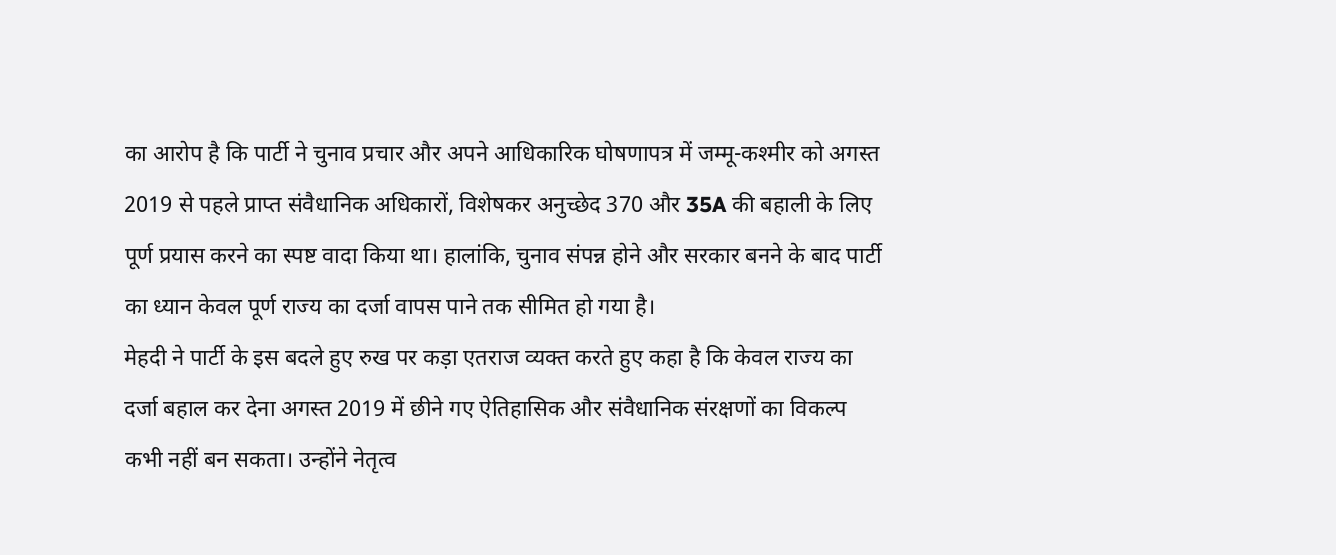का आरोप है कि पार्टी ने चुनाव प्रचार और अपने आधिकारिक घोषणापत्र में जम्मू-कश्मीर को अगस्त 2019 से पहले प्राप्त संवैधानिक अधिकारों, विशेषकर अनुच्छेद 370 और 35A की बहाली के लिए पूर्ण प्रयास करने का स्पष्ट वादा किया था। हालांकि, चुनाव संपन्न होने और सरकार बनने के बाद पार्टी का ध्यान केवल पूर्ण राज्य का दर्जा वापस पाने तक सीमित हो गया है।
मेहदी ने पार्टी के इस बदले हुए रुख पर कड़ा एतराज व्यक्त करते हुए कहा है कि केवल राज्य का दर्जा बहाल कर देना अगस्त 2019 में छीने गए ऐतिहासिक और संवैधानिक संरक्षणों का विकल्प कभी नहीं बन सकता। उन्होंने नेतृत्व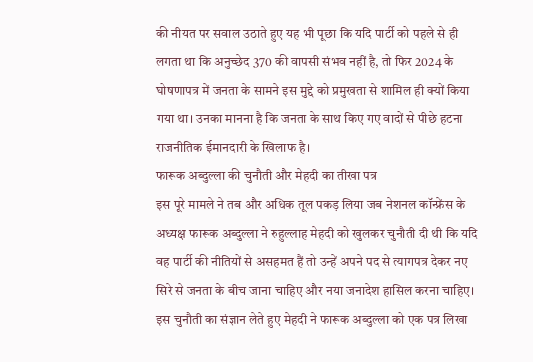की नीयत पर सवाल उठाते हुए यह भी पूछा कि यदि पार्टी को पहले से ही लगता था कि अनुच्छेद 370 की वापसी संभव नहीं है, तो फिर 2024 के घोषणापत्र में जनता के सामने इस मुद्दे को प्रमुखता से शामिल ही क्यों किया गया था। उनका मानना है कि जनता के साथ किए गए वादों से पीछे हटना राजनीतिक ईमानदारी के खिलाफ है।
फारूक अब्दुल्ला की चुनौती और मेहदी का तीखा पत्र
इस पूरे मामले ने तब और अधिक तूल पकड़ लिया जब नेशनल कॉन्फ्रेंस के अध्यक्ष फारूक अब्दुल्ला ने रुहुल्लाह मेहदी को खुलकर चुनौती दी थी कि यदि वह पार्टी की नीतियों से असहमत हैं तो उन्हें अपने पद से त्यागपत्र देकर नए सिरे से जनता के बीच जाना चाहिए और नया जनादेश हासिल करना चाहिए। इस चुनौती का संज्ञान लेते हुए मेहदी ने फारूक अब्दुल्ला को एक पत्र लिखा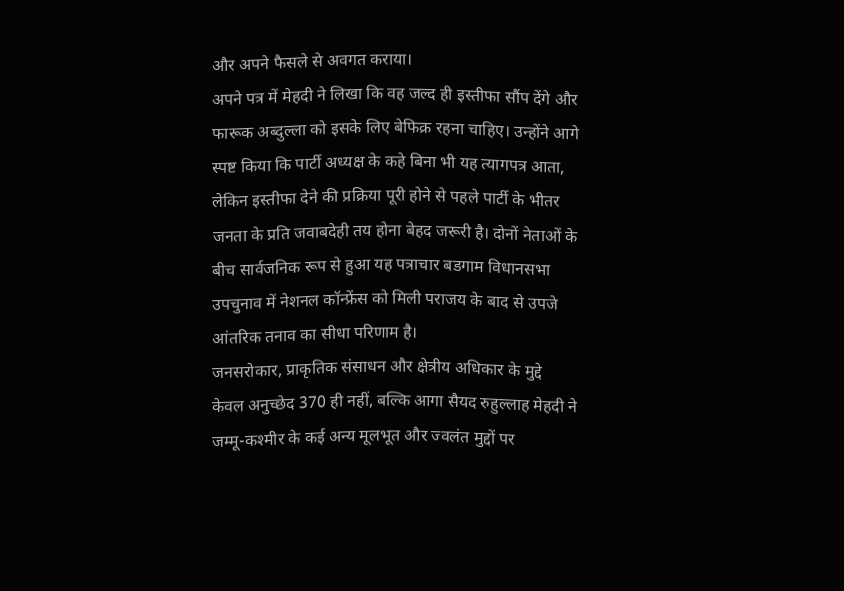और अपने फैसले से अवगत कराया।
अपने पत्र में मेहदी ने लिखा कि वह जल्द ही इस्तीफा सौंप देंगे और फारूक अब्दुल्ला को इसके लिए बेफिक्र रहना चाहिए। उन्होंने आगे स्पष्ट किया कि पार्टी अध्यक्ष के कहे बिना भी यह त्यागपत्र आता, लेकिन इस्तीफा देने की प्रक्रिया पूरी होने से पहले पार्टी के भीतर जनता के प्रति जवाबदेही तय होना बेहद जरूरी है। दोनों नेताओं के बीच सार्वजनिक रूप से हुआ यह पत्राचार बडगाम विधानसभा उपचुनाव में नेशनल कॉन्फ्रेंस को मिली पराजय के बाद से उपजे आंतरिक तनाव का सीधा परिणाम है।
जनसरोकार, प्राकृतिक संसाधन और क्षेत्रीय अधिकार के मुद्दे
केवल अनुच्छेद 370 ही नहीं, बल्कि आगा सैयद रुहुल्लाह मेहदी ने जम्मू-कश्मीर के कई अन्य मूलभूत और ज्वलंत मुद्दों पर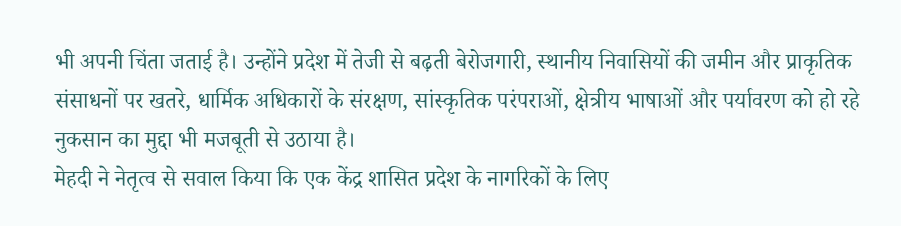भी अपनी चिंता जताई है। उन्होंने प्रदेश में तेजी से बढ़ती बेरोजगारी, स्थानीय निवासियों की जमीन और प्राकृतिक संसाधनों पर खतरे, धार्मिक अधिकारों के संरक्षण, सांस्कृतिक परंपराओं, क्षेत्रीय भाषाओं और पर्यावरण को हो रहे नुकसान का मुद्दा भी मजबूती से उठाया है।
मेहदी ने नेतृत्व से सवाल किया कि एक केंद्र शासित प्रदेश के नागरिकों के लिए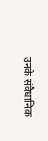उनके संवैधानिक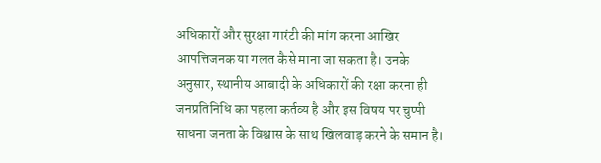अधिकारों और सुरक्षा गारंटी की मांग करना आखिर आपत्तिजनक या गलत कैसे माना जा सकता है। उनके अनुसार, स्थानीय आबादी के अधिकारों की रक्षा करना ही जनप्रतिनिधि का पहला कर्तव्य है और इस विषय पर चुप्पी साधना जनता के विश्वास के साथ खिलवाड़ करने के समान है।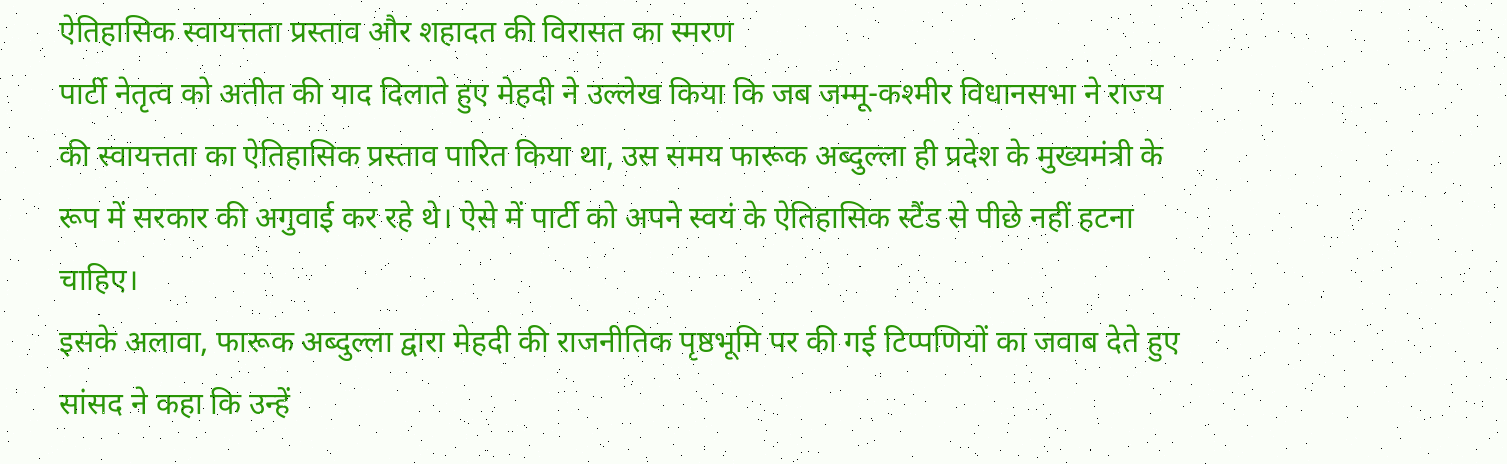ऐतिहासिक स्वायत्तता प्रस्ताव और शहादत की विरासत का स्मरण
पार्टी नेतृत्व को अतीत की याद दिलाते हुए मेहदी ने उल्लेख किया कि जब जम्मू-कश्मीर विधानसभा ने राज्य की स्वायत्तता का ऐतिहासिक प्रस्ताव पारित किया था, उस समय फारूक अब्दुल्ला ही प्रदेश के मुख्यमंत्री के रूप में सरकार की अगुवाई कर रहे थे। ऐसे में पार्टी को अपने स्वयं के ऐतिहासिक स्टैंड से पीछे नहीं हटना चाहिए।
इसके अलावा, फारूक अब्दुल्ला द्वारा मेहदी की राजनीतिक पृष्ठभूमि पर की गई टिप्पणियों का जवाब देते हुए सांसद ने कहा कि उन्हें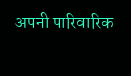अपनी पारिवारिक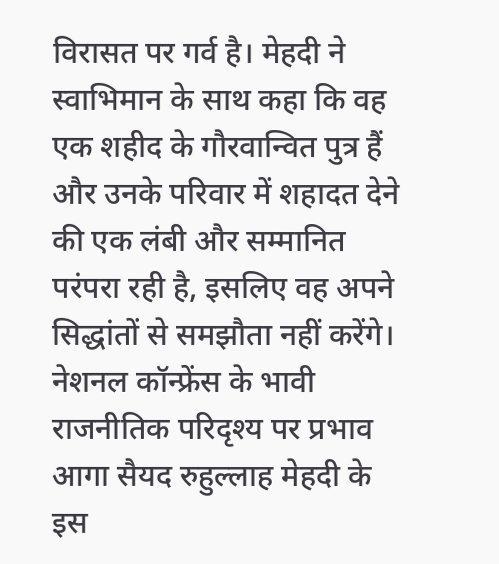विरासत पर गर्व है। मेहदी ने स्वाभिमान के साथ कहा कि वह एक शहीद के गौरवान्वित पुत्र हैं और उनके परिवार में शहादत देने की एक लंबी और सम्मानित परंपरा रही है, इसलिए वह अपने सिद्धांतों से समझौता नहीं करेंगे।
नेशनल कॉन्फ्रेंस के भावी राजनीतिक परिदृश्य पर प्रभाव
आगा सैयद रुहुल्लाह मेहदी के इस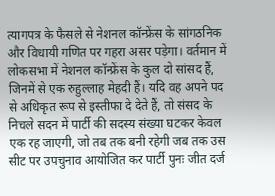त्यागपत्र के फैसले से नेशनल कॉन्फ्रेंस के सांगठनिक और विधायी गणित पर गहरा असर पड़ेगा। वर्तमान में लोकसभा में नेशनल कॉन्फ्रेंस के कुल दो सांसद हैं, जिनमें से एक रुहुल्लाह मेहदी हैं। यदि वह अपने पद से अधिकृत रूप से इस्तीफा दे देते हैं, तो संसद के निचले सदन में पार्टी की सदस्य संख्या घटकर केवल एक रह जाएगी, जो तब तक बनी रहेगी जब तक उस सीट पर उपचुनाव आयोजित कर पार्टी पुनः जीत दर्ज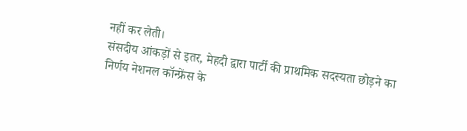नहीं कर लेती।
संसदीय आंकड़ों से इतर, मेहदी द्वारा पार्टी की प्राथमिक सदस्यता छोड़ने का निर्णय नेशनल कॉन्फ्रेंस के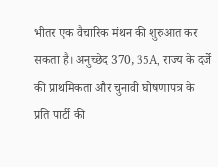भीतर एक वैचारिक मंथन की शुरुआत कर सकता है। अनुच्छेद 370, 35A, राज्य के दर्जे की प्राथमिकता और चुनावी घोषणापत्र के प्रति पार्टी की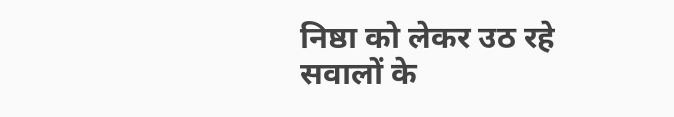निष्ठा को लेकर उठ रहे सवालों के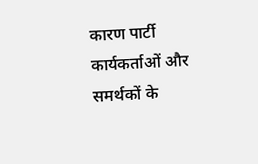कारण पार्टी कार्यकर्ताओं और समर्थकों के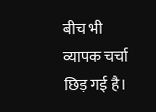बीच भी व्यापक चर्चा छिड़ गई है।